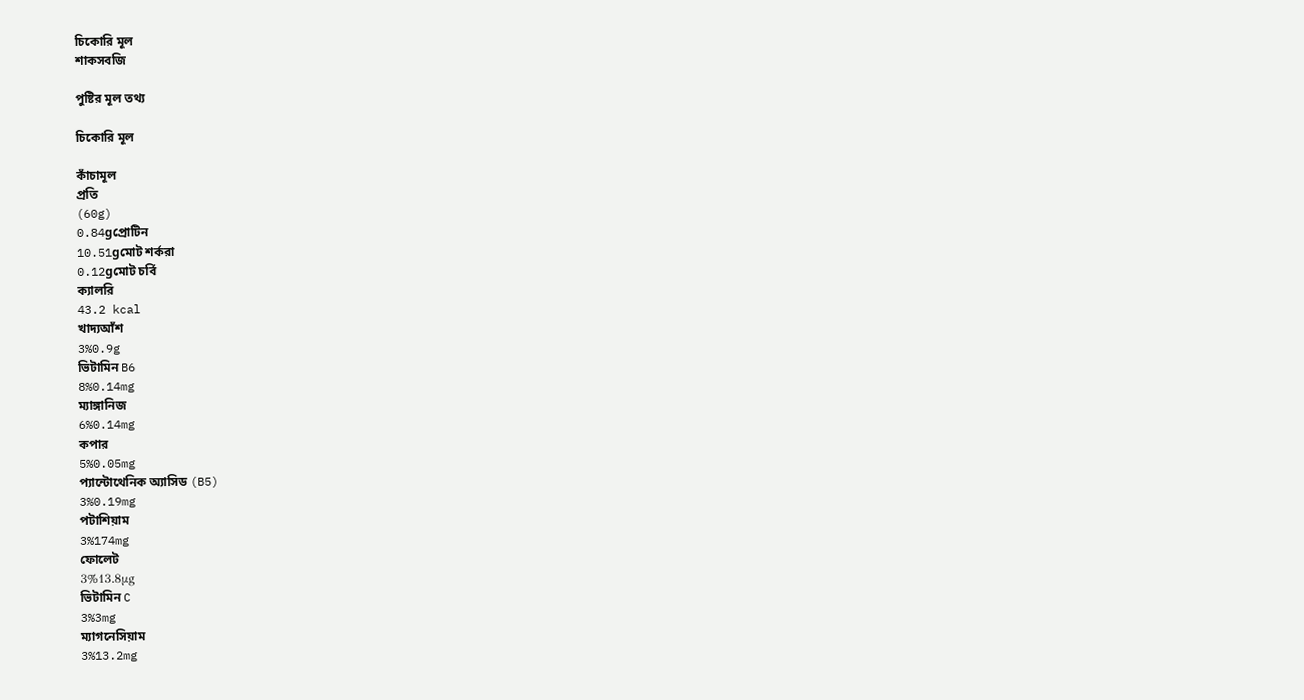চিকোরি মূল
শাকসবজি

পুষ্টির মূল তথ্য

চিকোরি মূল

কাঁচামূল
প্রতি
(60g)
0.84gপ্রোটিন
10.51gমোট শর্করা
0.12gমোট চর্বি
ক্যালরি
43.2 kcal
খাদ্যআঁশ
3%0.9g
ভিটামিন B6
8%0.14mg
ম্যাঙ্গানিজ
6%0.14mg
কপার
5%0.05mg
প্যান্টোথেনিক অ্যাসিড (B5)
3%0.19mg
পটাশিয়াম
3%174mg
ফোলেট
3%13.8μg
ভিটামিন C
3%3mg
ম্যাগনেসিয়াম
3%13.2mg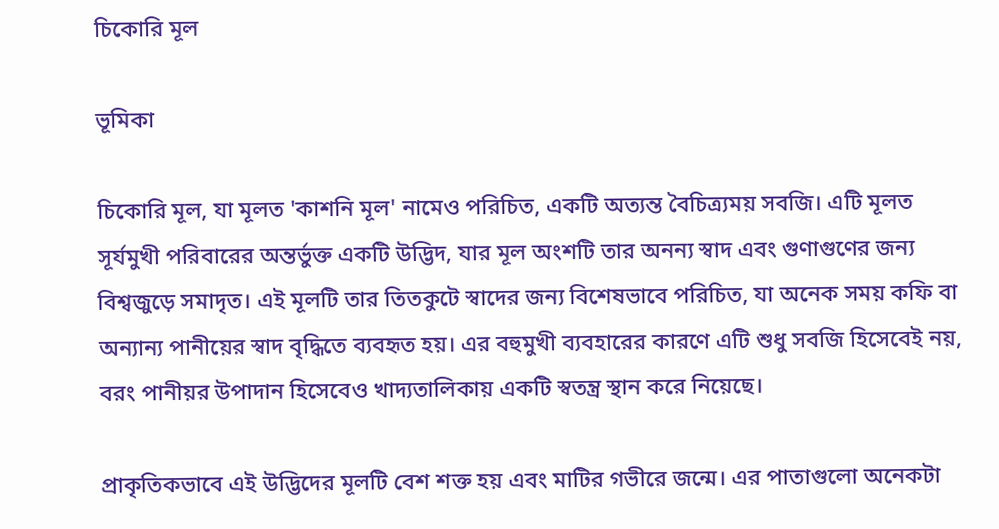চিকোরি মূল

ভূমিকা

চিকোরি মূল, যা মূলত 'কাশনি মূল' নামেও পরিচিত, একটি অত্যন্ত বৈচিত্র্যময় সবজি। এটি মূলত সূর্যমুখী পরিবারের অন্তর্ভুক্ত একটি উদ্ভিদ, যার মূল অংশটি তার অনন্য স্বাদ এবং গুণাগুণের জন্য বিশ্বজুড়ে সমাদৃত। এই মূলটি তার তিতকুটে স্বাদের জন্য বিশেষভাবে পরিচিত, যা অনেক সময় কফি বা অন্যান্য পানীয়ের স্বাদ বৃদ্ধিতে ব্যবহৃত হয়। এর বহুমুখী ব্যবহারের কারণে এটি শুধু সবজি হিসেবেই নয়, বরং পানীয়র উপাদান হিসেবেও খাদ্যতালিকায় একটি স্বতন্ত্র স্থান করে নিয়েছে।

প্রাকৃতিকভাবে এই উদ্ভিদের মূলটি বেশ শক্ত হয় এবং মাটির গভীরে জন্মে। এর পাতাগুলো অনেকটা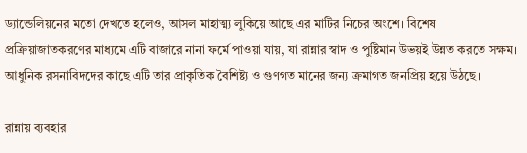ড্যান্ডেলিয়নের মতো দেখতে হলেও, আসল মাহাত্ম্য লুকিয়ে আছে এর মাটির নিচের অংশে। বিশেষ প্রক্রিয়াজাতকরণের মাধ্যমে এটি বাজারে নানা ফর্মে পাওয়া যায়, যা রান্নার স্বাদ ও পুষ্টিমান উভয়ই উন্নত করতে সক্ষম। আধুনিক রসনাবিদদের কাছে এটি তার প্রাকৃতিক বৈশিষ্ট্য ও গুণগত মানের জন্য ক্রমাগত জনপ্রিয় হয়ে উঠছে।

রান্নায় ব্যবহার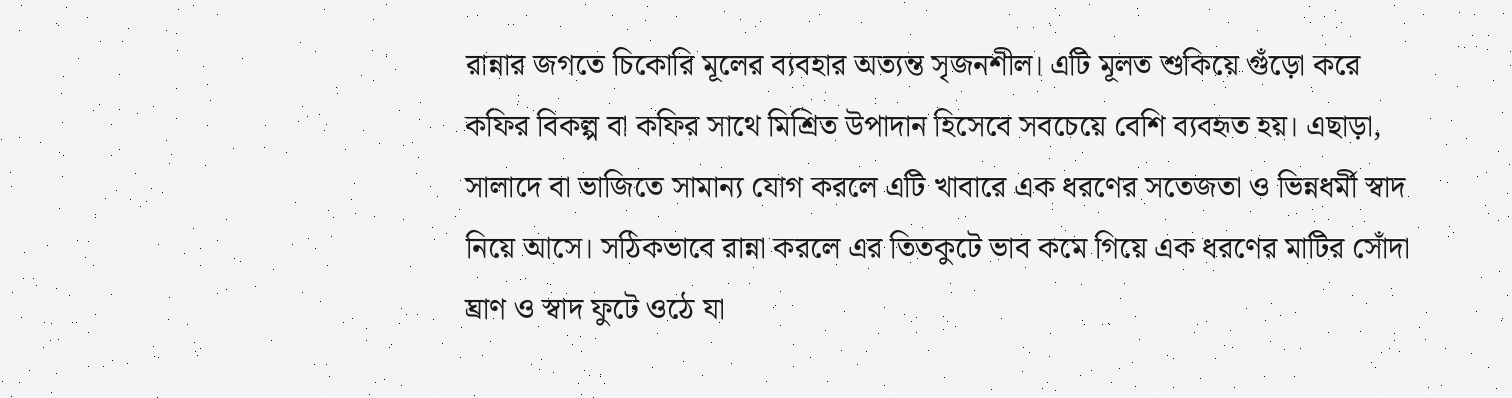রান্নার জগতে চিকোরি মূলের ব্যবহার অত্যন্ত সৃজনশীল। এটি মূলত শুকিয়ে গুঁড়ো করে কফির বিকল্প বা কফির সাথে মিশ্রিত উপাদান হিসেবে সবচেয়ে বেশি ব্যবহৃত হয়। এছাড়া, সালাদে বা ভাজিতে সামান্য যোগ করলে এটি খাবারে এক ধরণের সতেজতা ও ভিন্নধর্মী স্বাদ নিয়ে আসে। সঠিকভাবে রান্না করলে এর তিতকুটে ভাব কমে গিয়ে এক ধরণের মাটির সোঁদা ঘ্রাণ ও স্বাদ ফুটে ওঠে যা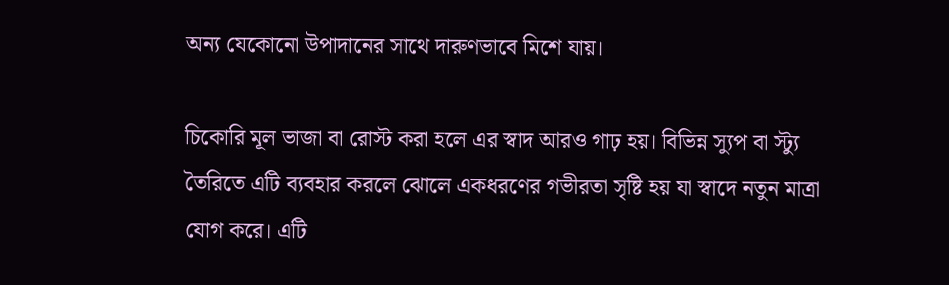অন্য যেকোনো উপাদানের সাথে দারুণভাবে মিশে যায়।

চিকোরি মূল ভাজা বা রোস্ট করা হলে এর স্বাদ আরও গাঢ় হয়। বিভিন্ন স্যুপ বা স্ট্যু তৈরিতে এটি ব্যবহার করলে ঝোলে একধরণের গভীরতা সৃষ্টি হয় যা স্বাদে নতুন মাত্রা যোগ করে। এটি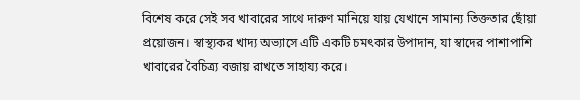বিশেষ করে সেই সব খাবারের সাথে দারুণ মানিয়ে যায় যেখানে সামান্য তিক্ততার ছোঁয়া প্রয়োজন। স্বাস্থ্যকর খাদ্য অভ্যাসে এটি একটি চমৎকার উপাদান, যা স্বাদের পাশাপাশি খাবারের বৈচিত্র্য বজায় রাখতে সাহায্য করে।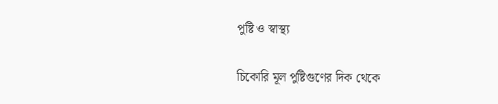পুষ্টি ও স্বাস্থ্য

চিকোরি মূল পুষ্টিগুণের দিক থেকে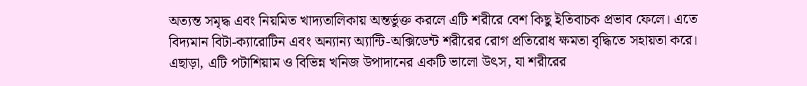অত্যন্ত সমৃদ্ধ এবং নিয়মিত খাদ্যতালিকায় অন্তর্ভুক্ত করলে এটি শরীরে বেশ কিছু ইতিবাচক প্রভাব ফেলে। এতে বিদ্যমান বিটা-ক্যারোটিন এবং অন্যান্য অ্যান্টি-অক্সিডেন্ট শরীরের রোগ প্রতিরোধ ক্ষমতা বৃদ্ধিতে সহায়তা করে। এছাড়া, এটি পটাশিয়াম ও বিভিন্ন খনিজ উপাদানের একটি ভালো উৎস, যা শরীরের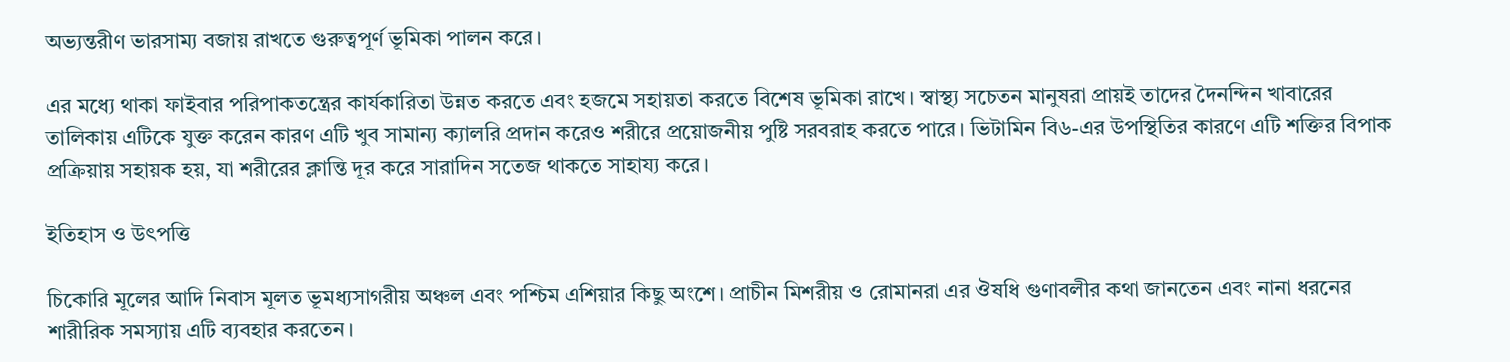অভ্যন্তরীণ ভারসাম্য বজায় রাখতে গুরুত্বপূর্ণ ভূমিকা পালন করে।

এর মধ্যে থাকা ফাইবার পরিপাকতন্ত্রের কার্যকারিতা উন্নত করতে এবং হজমে সহায়তা করতে বিশেষ ভূমিকা রাখে। স্বাস্থ্য সচেতন মানুষরা প্রায়ই তাদের দৈনন্দিন খাবারের তালিকায় এটিকে যুক্ত করেন কারণ এটি খুব সামান্য ক্যালরি প্রদান করেও শরীরে প্রয়োজনীয় পুষ্টি সরবরাহ করতে পারে। ভিটামিন বি৬-এর উপস্থিতির কারণে এটি শক্তির বিপাক প্রক্রিয়ায় সহায়ক হয়, যা শরীরের ক্লান্তি দূর করে সারাদিন সতেজ থাকতে সাহায্য করে।

ইতিহাস ও উৎপত্তি

চিকোরি মূলের আদি নিবাস মূলত ভূমধ্যসাগরীয় অঞ্চল এবং পশ্চিম এশিয়ার কিছু অংশে। প্রাচীন মিশরীয় ও রোমানরা এর ঔষধি গুণাবলীর কথা জানতেন এবং নানা ধরনের শারীরিক সমস্যায় এটি ব্যবহার করতেন।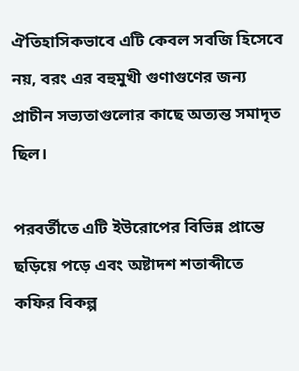ঐতিহাসিকভাবে এটি কেবল সবজি হিসেবে নয়, বরং এর বহুমুখী গুণাগুণের জন্য প্রাচীন সভ্যতাগুলোর কাছে অত্যন্ত সমাদৃত ছিল।

পরবর্তীতে এটি ইউরোপের বিভিন্ন প্রান্তে ছড়িয়ে পড়ে এবং অষ্টাদশ শতাব্দীতে কফির বিকল্প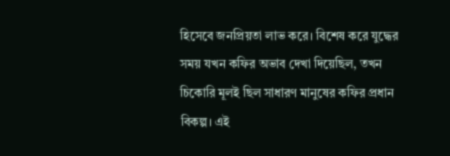হিসেবে জনপ্রিয়তা লাভ করে। বিশেষ করে যুদ্ধের সময় যখন কফির অভাব দেখা দিয়েছিল, তখন চিকোরি মূলই ছিল সাধারণ মানুষের কফির প্রধান বিকল্প। এই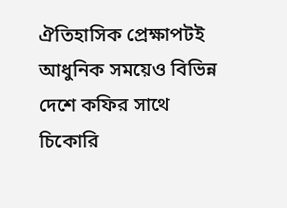ঐতিহাসিক প্রেক্ষাপটই আধুনিক সময়েও বিভিন্ন দেশে কফির সাথে চিকোরি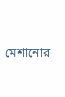মেশানোর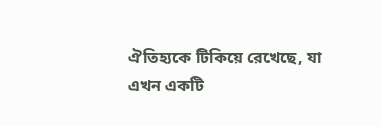ঐতিহ্যকে টিকিয়ে রেখেছে, যা এখন একটি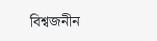বিশ্বজনীন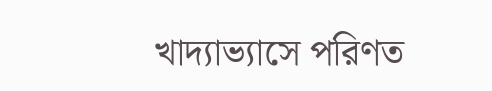খাদ্যাভ্যাসে পরিণত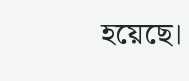হয়েছে।